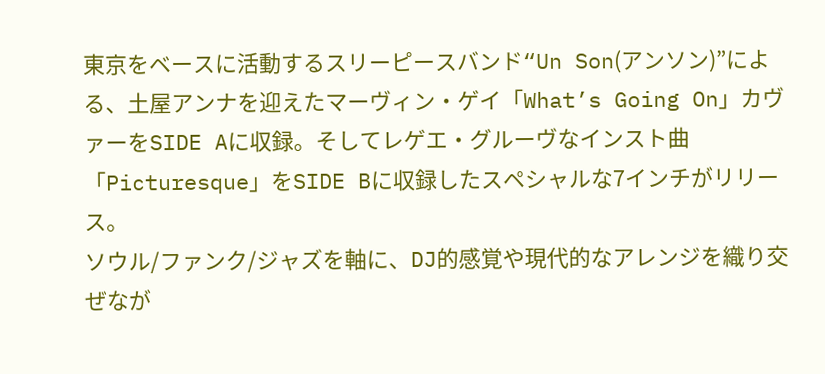東京をベースに活動するスリーピースバンド“Un Son(アンソン)”による、土屋アンナを迎えたマーヴィン・ゲイ「What’s Going On」カヴァーをSIDE Aに収録。そしてレゲエ・グルーヴなインスト曲「Picturesque」をSIDE Bに収録したスペシャルな7インチがリリース。
ソウル/ファンク/ジャズを軸に、DJ的感覚や現代的なアレンジを織り交ぜなが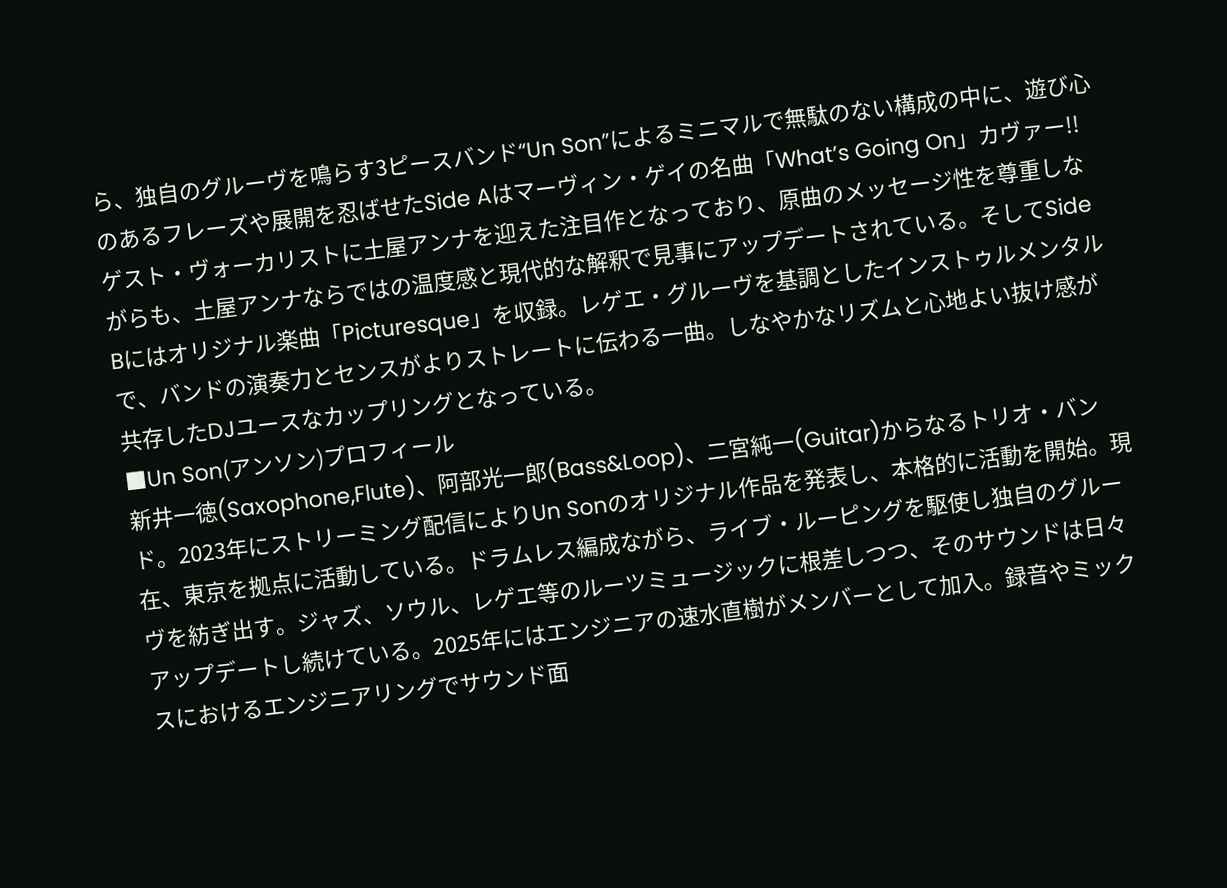ら、独自のグルーヴを鳴らす3ピースバンド“Un Son”によるミニマルで無駄のない構成の中に、遊び心のあるフレーズや展開を忍ばせたSide Aはマーヴィン・ゲイの名曲「What’s Going On」カヴァー!!ゲスト・ヴォーカリストに土屋アンナを迎えた注目作となっており、原曲のメッセージ性を尊重しながらも、土屋アンナならではの温度感と現代的な解釈で見事にアップデートされている。そしてSide Bにはオリジナル楽曲「Picturesque」を収録。レゲエ・グルーヴを基調としたインストゥルメンタルで、バンドの演奏力とセンスがよりストレートに伝わる一曲。しなやかなリズムと心地よい抜け感が共存したDJユースなカップリングとなっている。
■Un Son(アンソン)プロフィール
新井一徳(Saxophone,Flute)、阿部光一郎(Bass&Loop)、二宮純一(Guitar)からなるトリオ・バンド。2023年にストリーミング配信によりUn Sonのオリジナル作品を発表し、本格的に活動を開始。現在、東京を拠点に活動している。ドラムレス編成ながら、ライブ・ルーピングを駆使し独自のグルーヴを紡ぎ出す。ジャズ、ソウル、レゲエ等のルーツミュージックに根差しつつ、そのサウンドは日々アップデートし続けている。2025年にはエンジニアの速水直樹がメンバーとして加入。録音やミックスにおけるエンジニアリングでサウンド面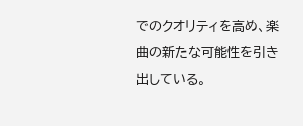でのクオリティを高め、楽曲の新たな可能性を引き出している。